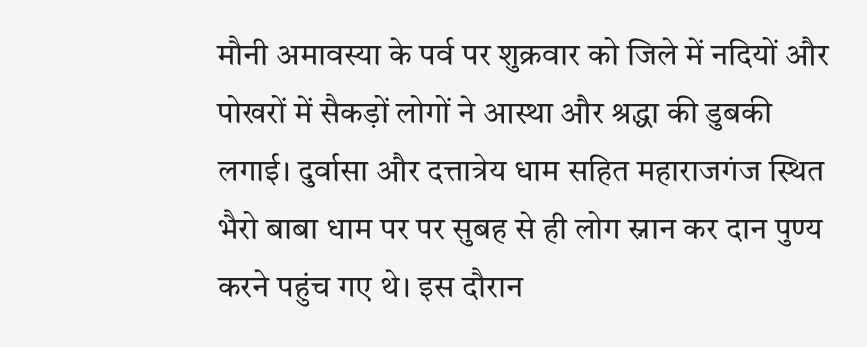मौनी अमावस्या के पर्व पर शुक्रवार को जिले में नदियों और पोखरों में सैकड़ों लोगों ने आस्था और श्रद्धा की डुबकी लगाई। दुर्वासा और दत्तात्रेय धाम सहित महाराजगंज स्थित भैरो बाबा धाम पर पर सुबह से ही लोग स्नान कर दान पुण्य करने पहुंच गए थे। इस दौरान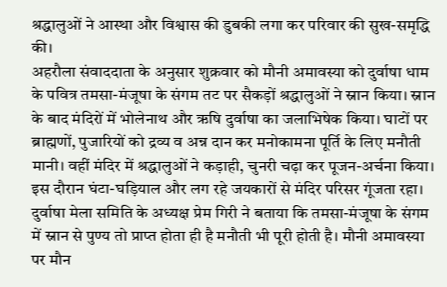श्रद्धालुओं ने आस्था और विश्वास की डुबकी लगा कर परिवार की सुख-समृद्धि की।
अहरौला संवाददाता के अनुसार शुक्रवार को मौनी अमावस्या को दुर्वाषा धाम के पवित्र तमसा-मंजूषा के संगम तट पर सैकड़ों श्रद्धालुओं ने स्नान किया। स्नान के बाद मंदिरों में भोलेनाथ और ऋषि दुर्वाषा का जलाभिषेक किया। घाटों पर ब्राह्मणों, पुजारियों को द्रव्य व अन्न दान कर मनोकामना पूर्ति के लिए मनौती मानी। वहीं मंदिर में श्रद्धालुओं ने कड़ाही, चुनरी चढ़ा कर पूजन-अर्चना किया।
इस दौरान घंटा-घड़ियाल और लग रहे जयकारों से मंदिर परिसर गूंजता रहा। दुर्वाषा मेला समिति के अध्यक्ष प्रेम गिरी ने बताया कि तमसा-मंजूषा के संगम में स्नान से पुण्य तो प्राप्त होता ही है मनौती भी पूरी होती है। मौनी अमावस्या पर मौन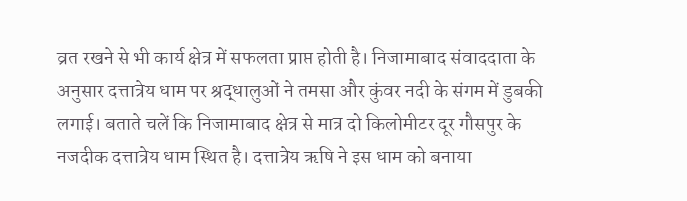व्रत रखने से भी कार्य क्षेत्र में सफलता प्राप्त होती है। निजामाबाद संवाददाता के अनुसार दत्तात्रेय धाम पर श्रद्धालुओं ने तमसा और कुंवर नदी के संगम में डुबकी लगाई। बताते चलें कि निजामाबाद क्षेत्र से मात्र दो किलोमीटर दूर गौसपुर के नजदीक दत्तात्रेय धाम स्थित है। दत्तात्रेय ऋषि ने इस धाम को बनाया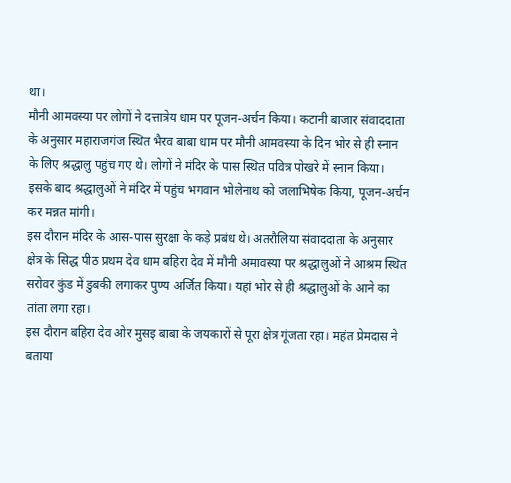था।
मौनी आमवस्या पर लोगों ने दत्तात्रेय धाम पर पूजन-अर्चन किया। कटानी बाजार संवाददाता के अनुसार महाराजगंज स्थित भैरव बाबा धाम पर मौनी आमवस्या के दिन भोर से ही स्नान के लिए श्रद्धालु पहुंच गए थे। लोगों ने मंदिर के पास स्थित पवित्र पोखरे में स्नान किया। इसके बाद श्रद्धालुओं ने मंदिर में पहुंच भगवान भोलेनाथ को जलाभिषेक किया, पूजन-अर्चन कर मन्नत मांगी।
इस दौरान मंदिर के आस-पास सुरक्षा के कड़े प्रबंध थे। अतरौलिया संवाददाता के अनुसार क्षेत्र के सिद्ध पीठ प्रथम देव धाम बहिरा देव में मौनी अमावस्या पर श्रद्धालुओं ने आश्रम स्थित सरोवर कुंड में डुबकी लगाकर पुण्य अर्जित किया। यहां भोर से ही श्रद्धालुओं के आने का तांता लगा रहा।
इस दौरान बहिरा देव ओर मुसइ बाबा के जयकारों से पूरा क्षेत्र गूंजता रहा। महंत प्रेमदास ने बताया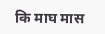कि माघ मास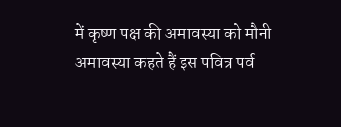में कृष्ण पक्ष की अमावस्या को मौनी अमावस्या कहते हैं इस पवित्र पर्व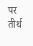पर तीर्थ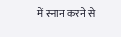में स्नान करने से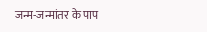जन्म-जन्मांतर के पाप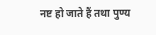नष्ट हो जाते हैं तथा पुण्य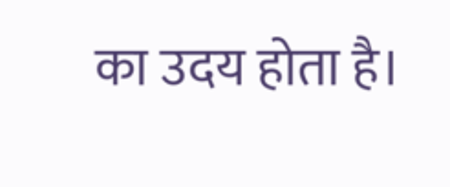का उदय होता है।